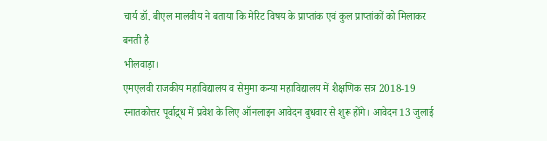चार्य डॉ. बीएल मालवीय ने बताया कि मेरिट विषय के प्राप्तांक एवं कुल प्राप्तांकों को मिलाकर बनती है
भीलवाड़ा।
एमएलवी राजकीय महाविद्यालय व सेमुमा कन्या महाविद्यालय में शैक्षणिक सत्र 2018-19 स्नातकोत्तर पूर्वाद्र्ध में प्रवेश के लिए ऑनलाइन आवेदन बुधवार से शुरू होंगे। आवेदन 13 जुलाई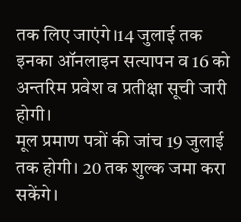तक लिए जाएंगे।14 जुलाई तक इनका ऑनलाइन सत्यापन व 16 को अन्तरिम प्रवेश व प्रतीक्षा सूची जारी होगी।
मूल प्रमाण पत्रों की जांच 19 जुलाई तक होगी। 20 तक शुल्क जमा करा सकेंगे।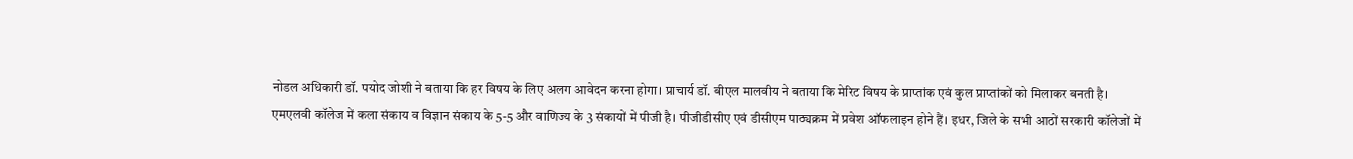नोडल अधिकारी डॉ. पयोद जोशी ने बताया कि हर विषय के लिए अलग आवेदन करना होगा। प्राचार्य डॉ. बीएल मालवीय ने बताया कि मेरिट विषय के प्राप्तांक एवं कुल प्राप्तांकों को मिलाकर बनती है।
एमएलवी कॉलेज में कला संकाय व विज्ञान संकाय के 5-5 और वाणिज्य के 3 संकायों में पीजी है। पीजीडीसीए एवं डीसीएम पाठ्यक्रम में प्रवेश ऑफलाइन होने हैं। इधर, जिले के सभी आठों सरकारी कॉलेजों में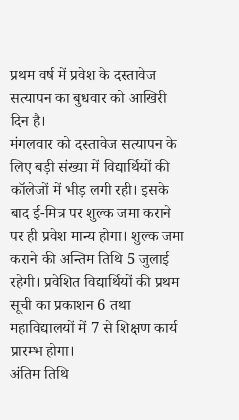प्रथम वर्ष में प्रवेश के दस्तावेज सत्यापन का बुधवार को आखिरी दिन है।
मंगलवार को दस्तावेज सत्यापन के लिए बड़ी संख्या में विद्यार्थियों की कॉलेजों में भीड़ लगी रही। इसके बाद ई-मित्र पर शुल्क जमा कराने पर ही प्रवेश मान्य होगा। शुल्क जमा कराने की अन्तिम तिथि 5 जुलाई रहेगी। प्रवेशित विद्यार्थियों की प्रथम सूची का प्रकाशन 6 तथा महाविद्यालयों में 7 से शिक्षण कार्य प्रारम्भ होगा।
अंतिम तिथि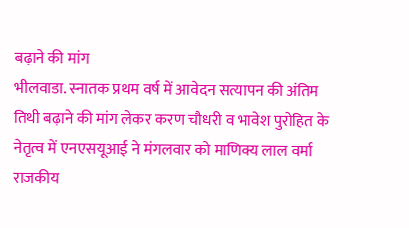बढ़ाने की मांग
भीलवाडा. स्नातक प्रथम वर्ष में आवेदन सत्यापन की अंतिम तिथी बढ़ाने की मांग लेकर करण चौधरी व भावेश पुरोहित के नेतृत्व में एनएसयूआई ने मंगलवार को माणिक्य लाल वर्मा राजकीय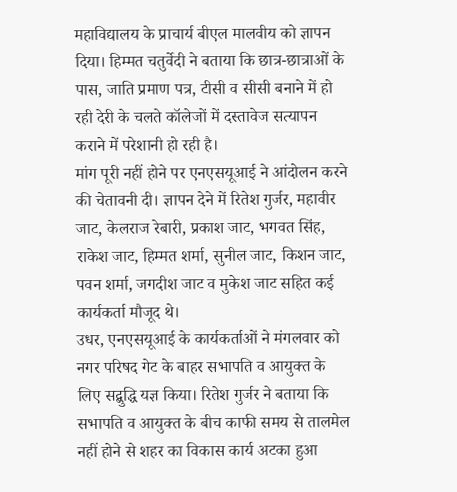महाविद्यालय के प्राचार्य बीएल मालवीय को ज्ञापन दिया। हिम्मत चतुर्वेदी ने बताया कि छात्र-छात्राओं के पास, जाति प्रमाण पत्र, टीसी व सीसी बनाने में हो रही देरी के चलते कॉलेजों में दस्तावेज सत्यापन कराने में परेशानी हो रही है।
मांग पूरी नहीं होने पर एनएसयूआई ने आंदोलन करने की चेतावनी दी। ज्ञापन देने में रितेश गुर्जर, महावीर जाट, केलराज रेबारी, प्रकाश जाट, भगवत सिंह, राकेश जाट, हिम्मत शर्मा, सुनील जाट, किशन जाट, पवन शर्मा, जगदीश जाट व मुकेश जाट सहित कई कार्यकर्ता मौजूद थे।
उधर, एनएसयूआई के कार्यकर्ताओं ने मंगलवार को नगर परिषद गेट के बाहर सभापति व आयुक्त के लिए सद्बुद्धि यज्ञ किया। रितेश गुर्जर ने बताया कि सभापति व आयुक्त के बीच काफी समय से तालमेल नहीं होने से शहर का विकास कार्य अटका हुआ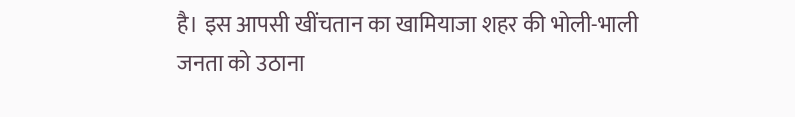है। इस आपसी खींचतान का खामियाजा शहर की भोली-भाली जनता को उठाना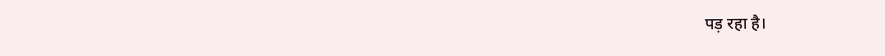पड़ रहा है।